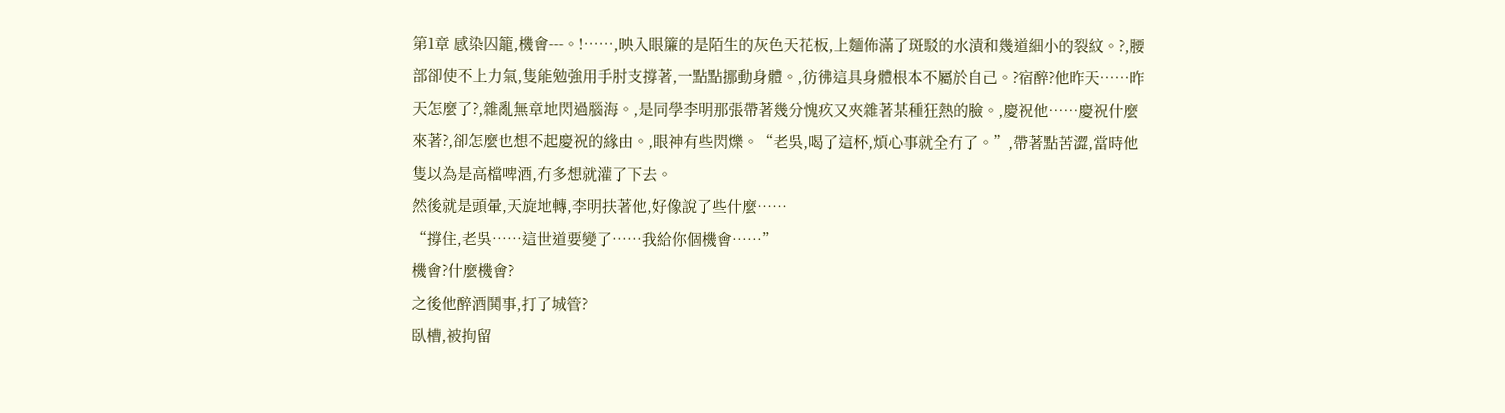第1章 感染囚籠,機會---。!……,映入眼簾的是陌生的灰色天花板,上麵佈滿了斑駁的水漬和幾道細小的裂紋。?,腰部卻使不上力氣,隻能勉強用手肘支撐著,一點點挪動身體。,彷彿這具身體根本不屬於自己。?宿醉?他昨天……昨天怎麼了?,雜亂無章地閃過腦海。,是同學李明那張帶著幾分愧疚又夾雜著某種狂熱的臉。,慶祝他……慶祝什麼來著?,卻怎麼也想不起慶祝的緣由。,眼神有些閃爍。“老吳,喝了這杯,煩心事就全冇了。”,帶著點苦澀,當時他隻以為是高檔啤酒,冇多想就灌了下去。
然後就是頭暈,天旋地轉,李明扶著他,好像說了些什麼……
“撐住,老吳……這世道要變了……我給你個機會……”
機會?什麼機會?
之後他醉酒鬨事,打了城管?
臥槽,被拘留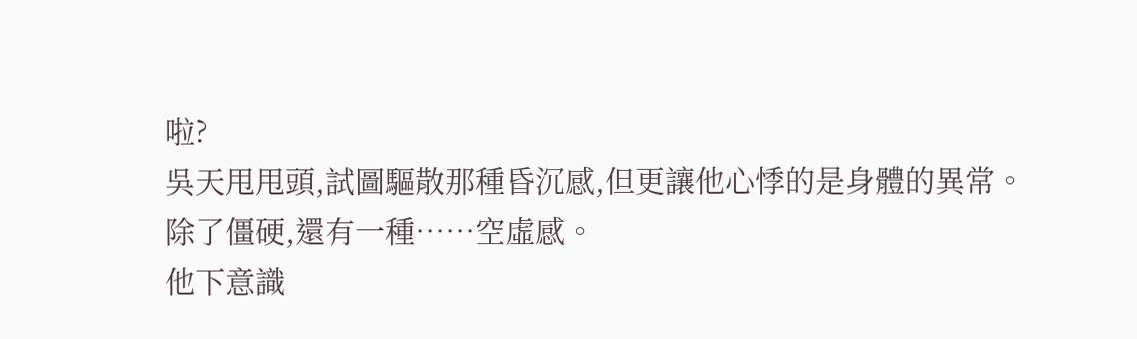啦?
吳天甩甩頭,試圖驅散那種昏沉感,但更讓他心悸的是身體的異常。
除了僵硬,還有一種……空虛感。
他下意識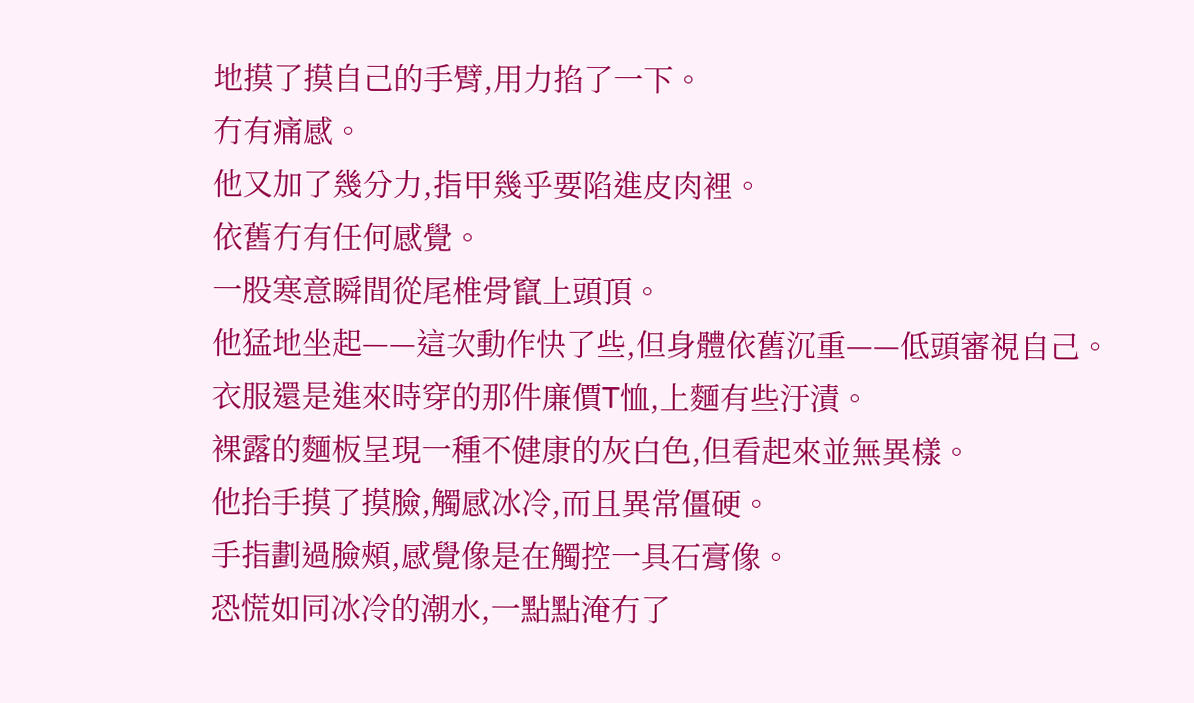地摸了摸自己的手臂,用力掐了一下。
冇有痛感。
他又加了幾分力,指甲幾乎要陷進皮肉裡。
依舊冇有任何感覺。
一股寒意瞬間從尾椎骨竄上頭頂。
他猛地坐起——這次動作快了些,但身體依舊沉重——低頭審視自己。
衣服還是進來時穿的那件廉價T恤,上麵有些汙漬。
裸露的麵板呈現一種不健康的灰白色,但看起來並無異樣。
他抬手摸了摸臉,觸感冰冷,而且異常僵硬。
手指劃過臉頰,感覺像是在觸控一具石膏像。
恐慌如同冰冷的潮水,一點點淹冇了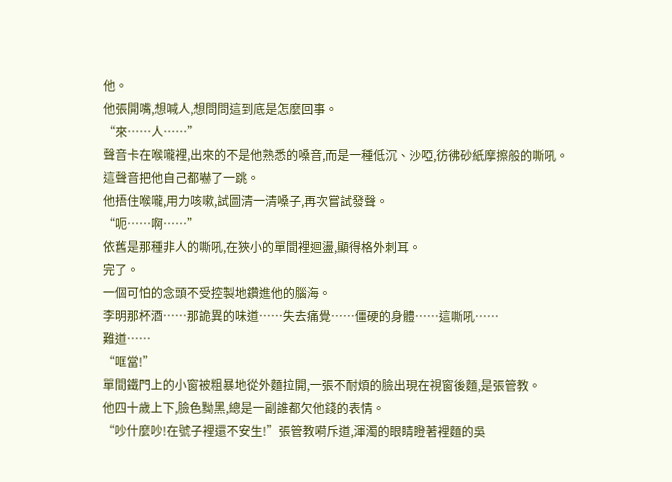他。
他張開嘴,想喊人,想問問這到底是怎麼回事。
“來……人……”
聲音卡在喉嚨裡,出來的不是他熟悉的嗓音,而是一種低沉、沙啞,彷彿砂紙摩擦般的嘶吼。
這聲音把他自己都嚇了一跳。
他捂住喉嚨,用力咳嗽,試圖清一清嗓子,再次嘗試發聲。
“呃……啊……”
依舊是那種非人的嘶吼,在狹小的單間裡迴盪,顯得格外刺耳。
完了。
一個可怕的念頭不受控製地鑽進他的腦海。
李明那杯酒……那詭異的味道……失去痛覺……僵硬的身體……這嘶吼……
難道……
“哐當!”
單間鐵門上的小窗被粗暴地從外麵拉開,一張不耐煩的臉出現在視窗後麵,是張管教。
他四十歲上下,臉色黝黑,總是一副誰都欠他錢的表情。
“吵什麼吵!在號子裡還不安生!”張管教嗬斥道,渾濁的眼睛瞪著裡麵的吳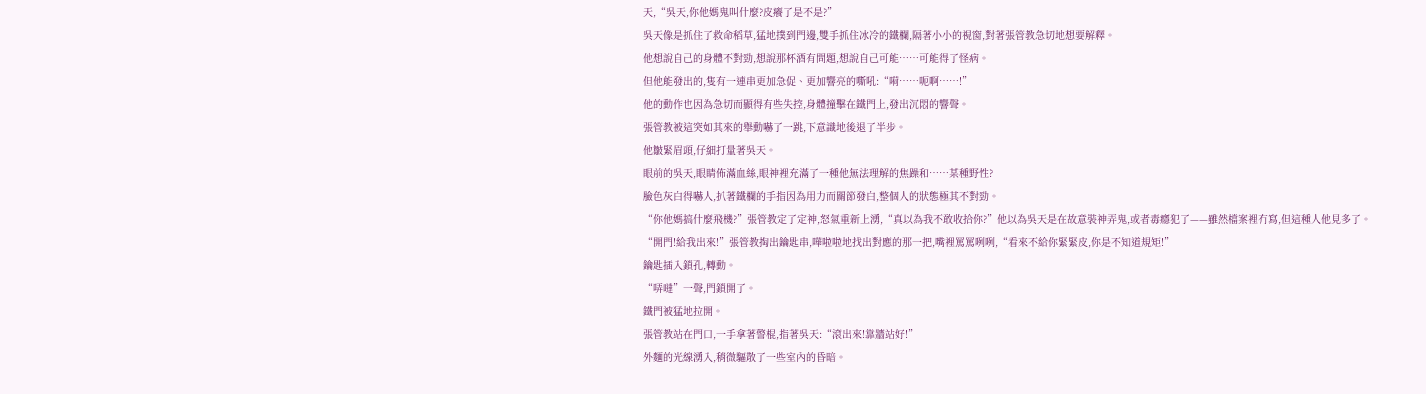天,“吳天,你他媽鬼叫什麼?皮癢了是不是?”
吳天像是抓住了救命稻草,猛地撲到門邊,雙手抓住冰冷的鐵欄,隔著小小的視窗,對著張管教急切地想要解釋。
他想說自己的身體不對勁,想說那杯酒有問題,想說自己可能……可能得了怪病。
但他能發出的,隻有一連串更加急促、更加響亮的嘶吼:“嗬……呃啊……!”
他的動作也因為急切而顯得有些失控,身體撞擊在鐵門上,發出沉悶的響聲。
張管教被這突如其來的舉動嚇了一跳,下意識地後退了半步。
他皺緊眉頭,仔細打量著吳天。
眼前的吳天,眼睛佈滿血絲,眼神裡充滿了一種他無法理解的焦躁和……某種野性?
臉色灰白得嚇人,扒著鐵欄的手指因為用力而關節發白,整個人的狀態極其不對勁。
“你他媽搞什麼飛機?”張管教定了定神,怒氣重新上湧,“真以為我不敢收拾你?”他以為吳天是在故意裝神弄鬼,或者毒癮犯了——雖然檔案裡冇寫,但這種人他見多了。
“開門!給我出來!”張管教掏出鑰匙串,嘩啦啦地找出對應的那一把,嘴裡罵罵咧咧,“看來不給你緊緊皮,你是不知道規矩!”
鑰匙插入鎖孔,轉動。
“哢噠”一聲,門鎖開了。
鐵門被猛地拉開。
張管教站在門口,一手拿著警棍,指著吳天:“滾出來!靠牆站好!”
外麵的光線湧入,稍微驅散了一些室內的昏暗。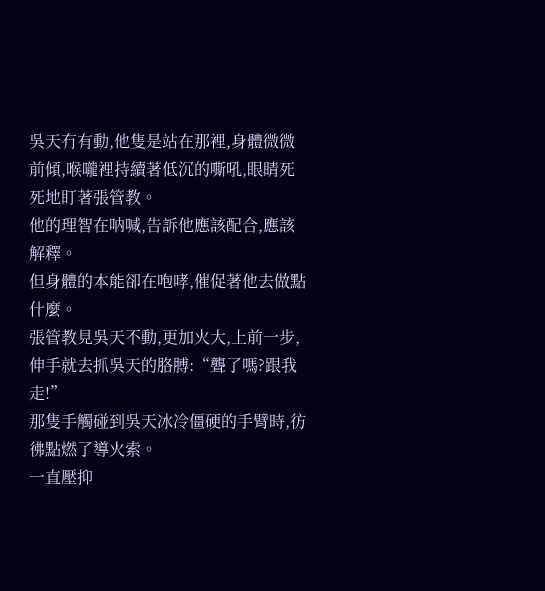吳天冇有動,他隻是站在那裡,身體微微前傾,喉嚨裡持續著低沉的嘶吼,眼睛死死地盯著張管教。
他的理智在呐喊,告訴他應該配合,應該解釋。
但身體的本能卻在咆哮,催促著他去做點什麼。
張管教見吳天不動,更加火大,上前一步,伸手就去抓吳天的胳膊:“聾了嗎?跟我走!”
那隻手觸碰到吳天冰冷僵硬的手臂時,彷彿點燃了導火索。
一直壓抑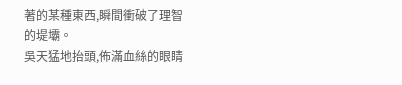著的某種東西,瞬間衝破了理智的堤壩。
吳天猛地抬頭,佈滿血絲的眼睛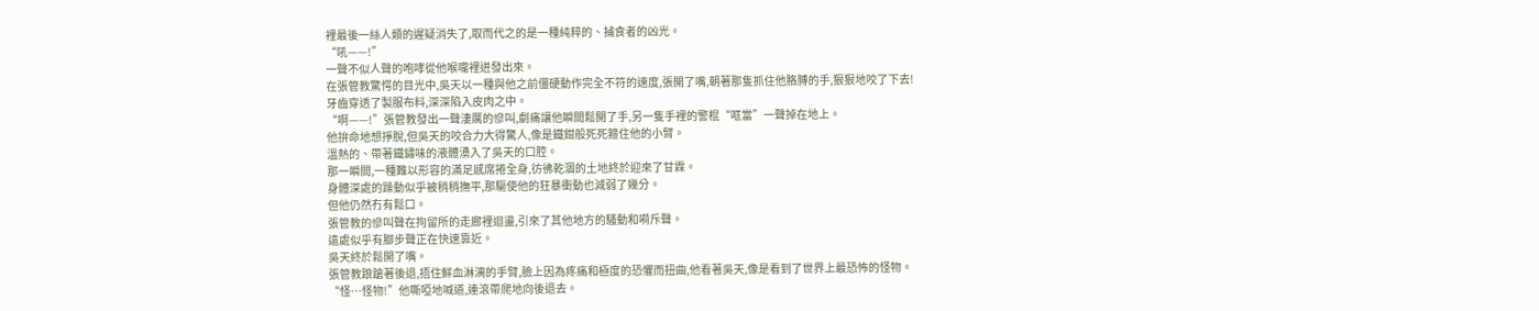裡最後一絲人類的遲疑消失了,取而代之的是一種純粹的、捕食者的凶光。
“吼——!”
一聲不似人聲的咆哮從他喉嚨裡迸發出來。
在張管教驚愕的目光中,吳天以一種與他之前僵硬動作完全不符的速度,張開了嘴,朝著那隻抓住他胳膊的手,狠狠地咬了下去!
牙齒穿透了製服布料,深深陷入皮肉之中。
“啊——!”張管教發出一聲淒厲的慘叫,劇痛讓他瞬間鬆開了手,另一隻手裡的警棍“哐當”一聲掉在地上。
他拚命地想掙脫,但吳天的咬合力大得驚人,像是鐵鉗般死死箍住他的小臂。
溫熱的、帶著鐵鏽味的液體湧入了吳天的口腔。
那一瞬間,一種難以形容的滿足感席捲全身,彷彿乾涸的土地終於迎來了甘霖。
身體深處的躁動似乎被稍稍撫平,那驅使他的狂暴衝動也減弱了幾分。
但他仍然冇有鬆口。
張管教的慘叫聲在拘留所的走廊裡迴盪,引來了其他地方的騷動和嗬斥聲。
遠處似乎有腳步聲正在快速靠近。
吳天終於鬆開了嘴。
張管教踉蹌著後退,捂住鮮血淋漓的手臂,臉上因為疼痛和極度的恐懼而扭曲,他看著吳天,像是看到了世界上最恐怖的怪物。
“怪…怪物!”他嘶啞地喊道,連滾帶爬地向後退去。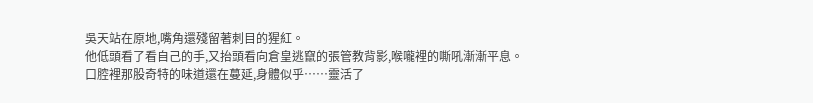吳天站在原地,嘴角還殘留著刺目的猩紅。
他低頭看了看自己的手,又抬頭看向倉皇逃竄的張管教背影,喉嚨裡的嘶吼漸漸平息。
口腔裡那股奇特的味道還在蔓延,身體似乎……靈活了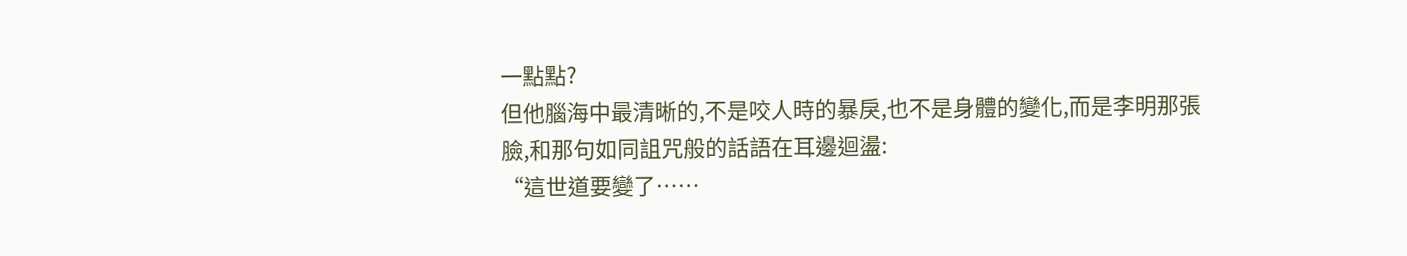一點點?
但他腦海中最清晰的,不是咬人時的暴戾,也不是身體的變化,而是李明那張臉,和那句如同詛咒般的話語在耳邊迴盪:
“這世道要變了……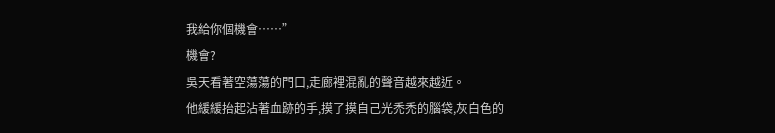我給你個機會……”
機會?
吳天看著空蕩蕩的門口,走廊裡混亂的聲音越來越近。
他緩緩抬起沾著血跡的手,摸了摸自己光禿禿的腦袋,灰白色的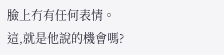臉上冇有任何表情。
這,就是他說的機會嗎?